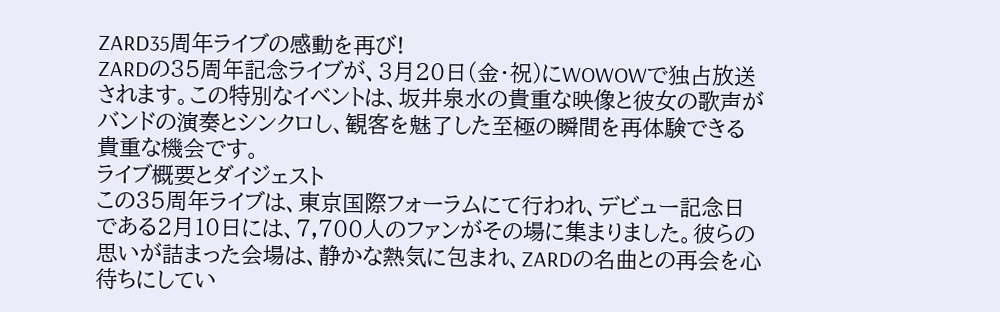ZARD35周年ライブの感動を再び!
ZARDの35周年記念ライブが、3月20日(金・祝)にWOWOWで独占放送されます。この特別なイベントは、坂井泉水の貴重な映像と彼女の歌声がバンドの演奏とシンクロし、観客を魅了した至極の瞬間を再体験できる貴重な機会です。
ライブ概要とダイジェスト
この35周年ライブは、東京国際フォーラムにて行われ、デビュー記念日である2月10日には、7,700人のファンがその場に集まりました。彼らの思いが詰まった会場は、静かな熱気に包まれ、ZARDの名曲との再会を心待ちにしてい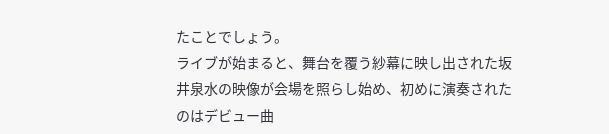たことでしょう。
ライブが始まると、舞台を覆う紗幕に映し出された坂井泉水の映像が会場を照らし始め、初めに演奏されたのはデビュー曲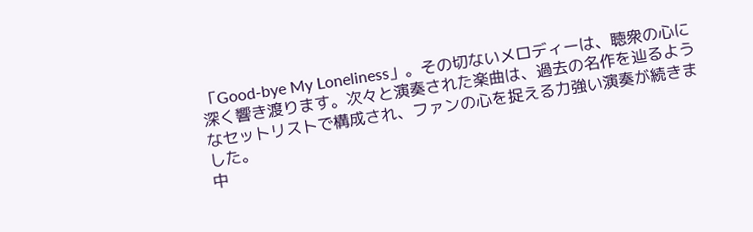「Good-bye My Loneliness」。その切ないメロディーは、聴衆の心に深く響き渡ります。次々と演奏された楽曲は、過去の名作を辿るようなセットリストで構成され、ファンの心を捉える力強い演奏が続きました。
中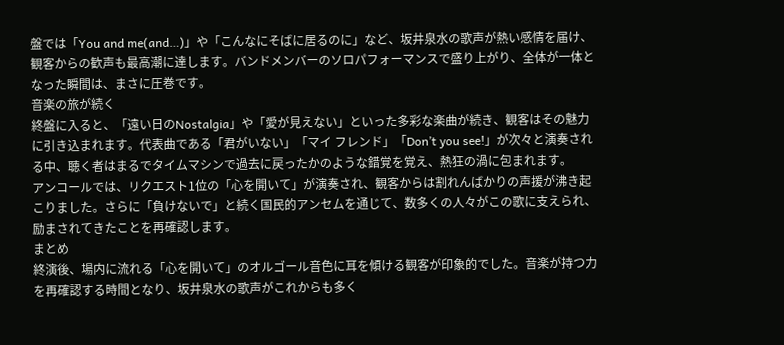盤では「You and me(and…)」や「こんなにそばに居るのに」など、坂井泉水の歌声が熱い感情を届け、観客からの歓声も最高潮に達します。バンドメンバーのソロパフォーマンスで盛り上がり、全体が一体となった瞬間は、まさに圧巻です。
音楽の旅が続く
終盤に入ると、「遠い日のNostalgia」や「愛が見えない」といった多彩な楽曲が続き、観客はその魅力に引き込まれます。代表曲である「君がいない」「マイ フレンド」「Don’t you see!」が次々と演奏される中、聴く者はまるでタイムマシンで過去に戻ったかのような錯覚を覚え、熱狂の渦に包まれます。
アンコールでは、リクエスト1位の「心を開いて」が演奏され、観客からは割れんばかりの声援が沸き起こりました。さらに「負けないで」と続く国民的アンセムを通じて、数多くの人々がこの歌に支えられ、励まされてきたことを再確認します。
まとめ
終演後、場内に流れる「心を開いて」のオルゴール音色に耳を傾ける観客が印象的でした。音楽が持つ力を再確認する時間となり、坂井泉水の歌声がこれからも多く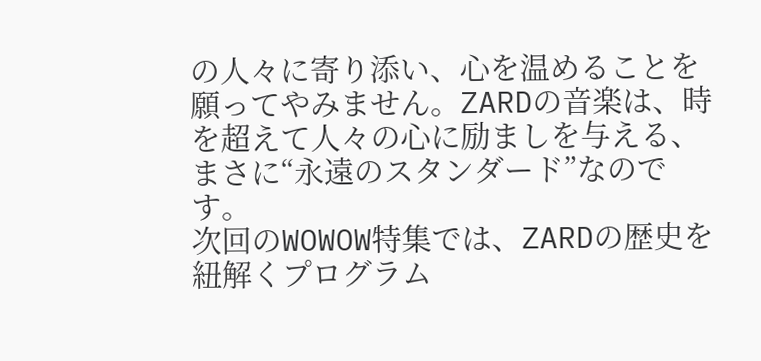の人々に寄り添い、心を温めることを願ってやみません。ZARDの音楽は、時を超えて人々の心に励ましを与える、まさに“永遠のスタンダード”なのです。
次回のWOWOW特集では、ZARDの歴史を紐解くプログラム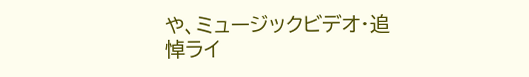や、ミュージックビデオ・追悼ライ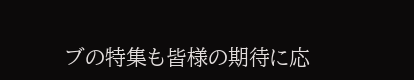ブの特集も皆様の期待に応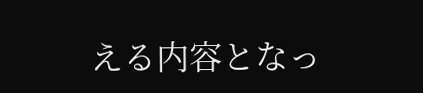える内容となっ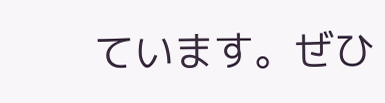ています。ぜひ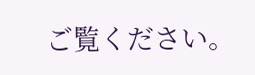ご覧ください。